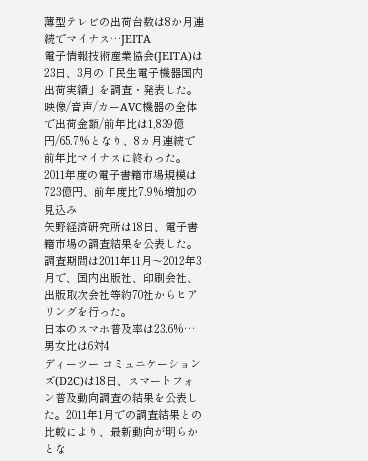薄型テレビの出荷台数は8か月連続でマイナス…JEITA
電子情報技術産業協会(JEITA)は23日、3月の「民生電子機器国内出荷実績」を調査・発表した。映像/音声/カーAVC機器の全体で出荷金額/前年比は1,839億円/65.7%となり、8ヵ月連続で前年比マイナスに終わった。
2011年度の電子書籍市場規模は723億円、前年度比7.9%増加の見込み
矢野経済研究所は18日、電子書籍市場の調査結果を公表した。調査期間は2011年11月〜2012年3月で、国内出版社、印刷会社、出版取次会社等約70社からヒアリングを行った。
日本のスマホ普及率は23.6%…男女比は6対4
ディーツー コミュニケーションズ(D2C)は18日、スマートフォン普及動向調査の結果を公表した。2011年1月での調査結果との比較により、最新動向が明らかとな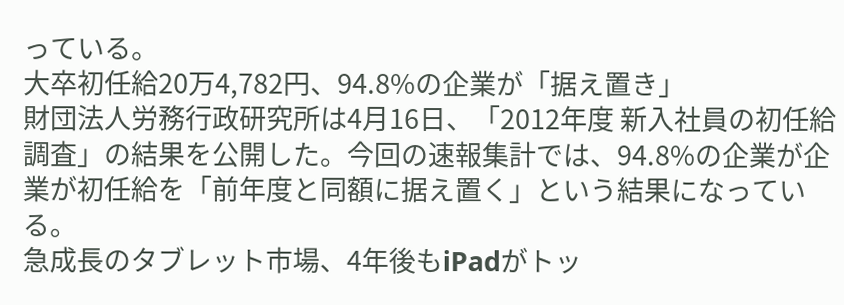っている。
大卒初任給20万4,782円、94.8%の企業が「据え置き」
財団法人労務行政研究所は4月16日、「2012年度 新入社員の初任給調査」の結果を公開した。今回の速報集計では、94.8%の企業が企業が初任給を「前年度と同額に据え置く」という結果になっている。
急成長のタブレット市場、4年後もiPadがトッ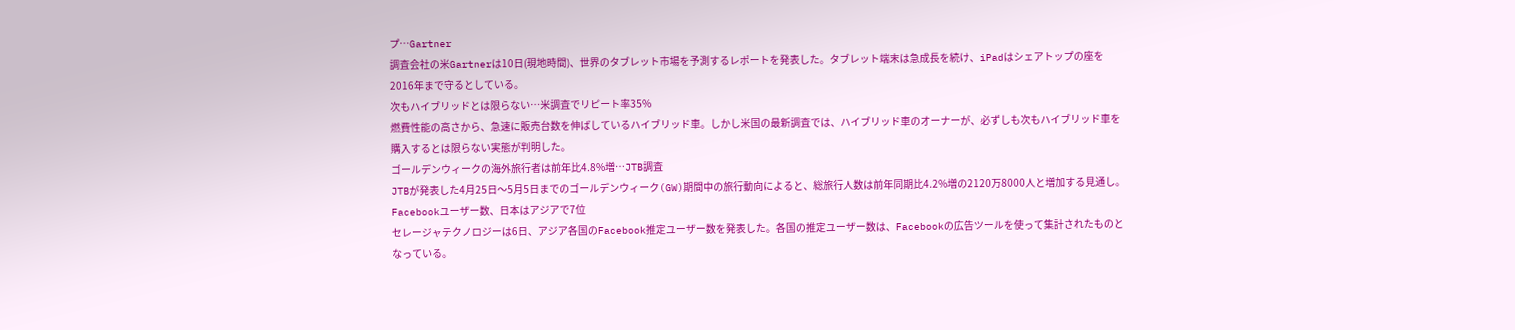プ…Gartner
調査会社の米Gartnerは10日(現地時間)、世界のタブレット市場を予測するレポートを発表した。タブレット端末は急成長を続け、iPadはシェアトップの座を2016年まで守るとしている。
次もハイブリッドとは限らない…米調査でリピート率35%
燃費性能の高さから、急速に販売台数を伸ばしているハイブリッド車。しかし米国の最新調査では、ハイブリッド車のオーナーが、必ずしも次もハイブリッド車を購入するとは限らない実態が判明した。
ゴールデンウィークの海外旅行者は前年比4.8%増…JTB調査
JTBが発表した4月25日〜5月5日までのゴールデンウィーク(GW)期間中の旅行動向によると、総旅行人数は前年同期比4.2%増の2120万8000人と増加する見通し。
Facebookユーザー数、日本はアジアで7位
セレージャテクノロジーは6日、アジア各国のFacebook推定ユーザー数を発表した。各国の推定ユーザー数は、Facebookの広告ツールを使って集計されたものとなっている。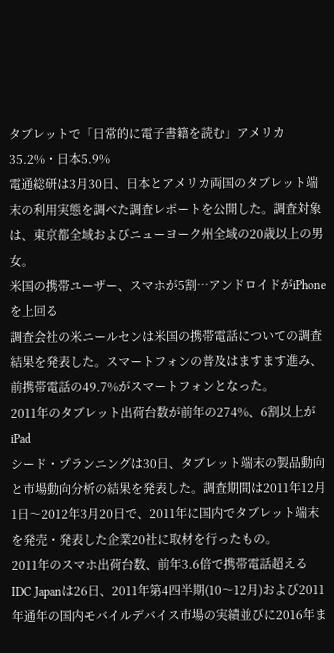タブレットで「日常的に電子書籍を読む」アメリカ35.2%・日本5.9%
電通総研は3月30日、日本とアメリカ両国のタブレット端末の利用実態を調べた調査レポートを公開した。調査対象は、東京都全域およびニューヨーク州全域の20歳以上の男女。
米国の携帯ユーザー、スマホが5割…アンドロイドがiPhoneを上回る
調査会社の米ニールセンは米国の携帯電話についての調査結果を発表した。スマートフォンの普及はますます進み、前携帯電話の49.7%がスマートフォンとなった。
2011年のタブレット出荷台数が前年の274%、6割以上がiPad
シード・プランニングは30日、タブレット端末の製品動向と市場動向分析の結果を発表した。調査期間は2011年12月1日〜2012年3月20日で、2011年に国内でタブレット端末を発売・発表した企業20社に取材を行ったもの。
2011年のスマホ出荷台数、前年3.6倍で携帯電話超える
IDC Japanは26日、2011年第4四半期(10〜12月)および2011年通年の国内モバイルデバイス市場の実績並びに2016年ま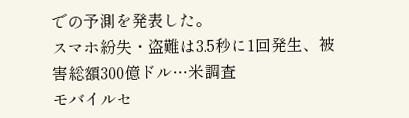での予測を発表した。
スマホ紛失・盗難は3.5秒に1回発生、被害総額300億ドル…米調査
モバイルセ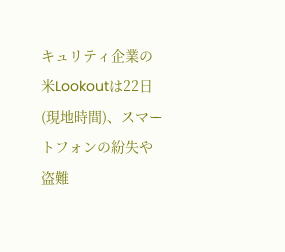キュリティ企業の米Lookoutは22日(現地時間)、スマートフォンの紛失や盗難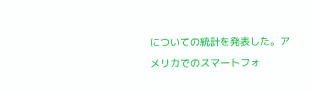についての統計を発表した。アメリカでのスマートフォ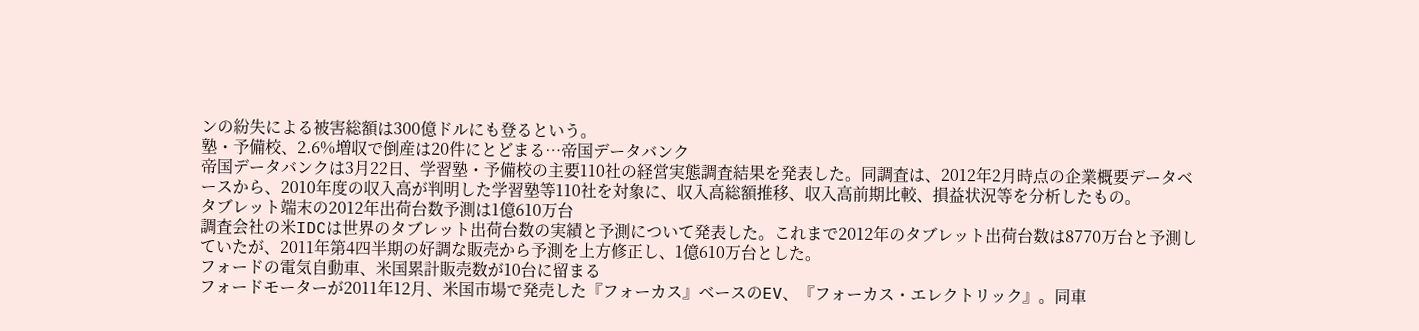ンの紛失による被害総額は300億ドルにも登るという。
塾・予備校、2.6%増収で倒産は20件にとどまる…帝国データバンク
帝国データバンクは3月22日、学習塾・予備校の主要110社の経営実態調査結果を発表した。同調査は、2012年2月時点の企業概要データベースから、2010年度の収入高が判明した学習塾等110社を対象に、収入高総額推移、収入高前期比較、損益状況等を分析したもの。
タブレット端末の2012年出荷台数予測は1億610万台
調査会社の米IDCは世界のタブレット出荷台数の実績と予測について発表した。これまで2012年のタブレット出荷台数は8770万台と予測していたが、2011年第4四半期の好調な販売から予測を上方修正し、1億610万台とした。
フォードの電気自動車、米国累計販売数が10台に留まる
フォードモーターが2011年12月、米国市場で発売した『フォーカス』ベースのEV、『フォーカス・エレクトリック』。同車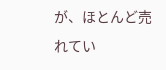が、ほとんど売れてい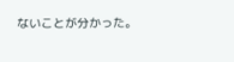ないことが分かった。